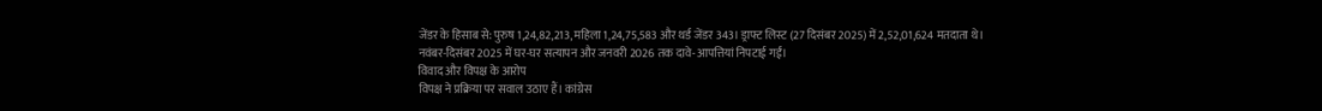जेंडर के हिसाब से: पुरुष 1,24,82,213, महिला 1,24,75,583 और थर्ड जेंडर 343। ड्राफ्ट लिस्ट (27 दिसंबर 2025) में 2,52,01,624 मतदाता थे। नवंबर-दिसंबर 2025 में घर-घर सत्यापन और जनवरी 2026 तक दावे-आपत्तियां निपटाई गईं।
विवाद और विपक्ष के आरोप
विपक्ष ने प्रक्रिया पर सवाल उठाए हैं। कांग्रेस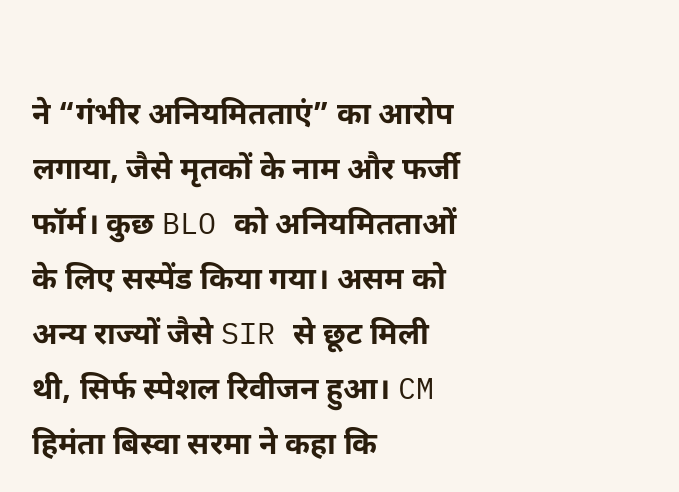ने “गंभीर अनियमितताएं” का आरोप लगाया, जैसे मृतकों के नाम और फर्जी फॉर्म। कुछ BLO को अनियमितताओं के लिए सस्पेंड किया गया। असम को अन्य राज्यों जैसे SIR से छूट मिली थी, सिर्फ स्पेशल रिवीजन हुआ। CM हिमंता बिस्वा सरमा ने कहा कि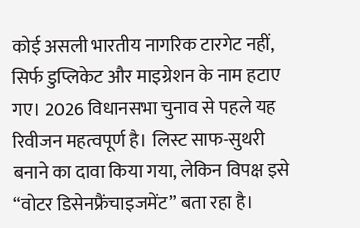कोई असली भारतीय नागरिक टारगेट नहीं, सिर्फ डुप्लिकेट और माइग्रेशन के नाम हटाए गए। 2026 विधानसभा चुनाव से पहले यह रिवीजन महत्वपूर्ण है। लिस्ट साफ-सुथरी बनाने का दावा किया गया, लेकिन विपक्ष इसे “वोटर डिसेनफ्रैंचाइजमेंट” बता रहा है।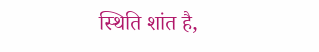स्थिति शांत है,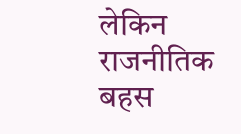लेकिन राजनीतिक बहस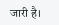जारी है।